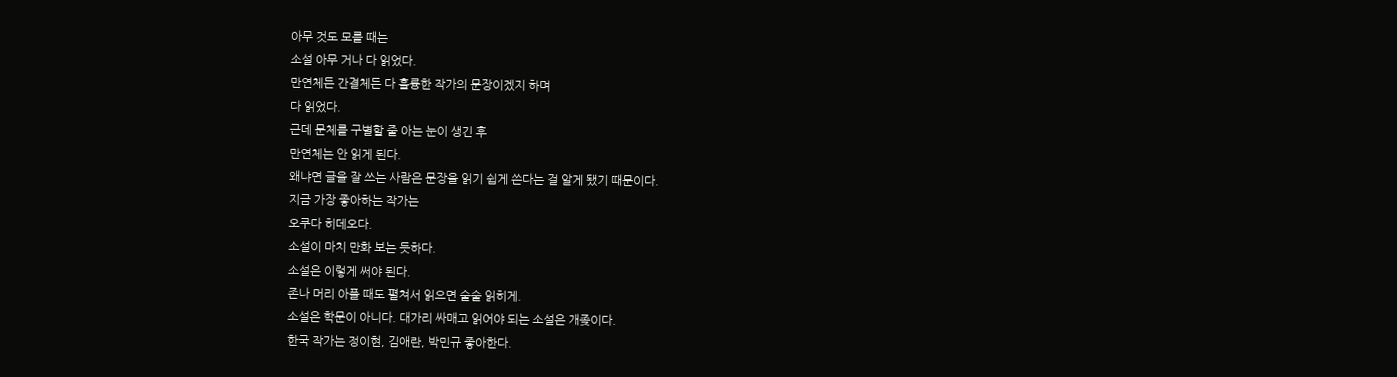아무 것도 모를 때는
소설 아무 거나 다 읽었다.
만연체든 간결체든 다 훌륭한 작가의 문장이겠지 하며
다 읽었다.
근데 문체를 구별할 줄 아는 눈이 생긴 후
만연체는 안 읽게 된다.
왜냐면 글을 잘 쓰는 사람은 문장을 읽기 쉽게 쓴다는 걸 알게 됐기 때문이다.
지금 가장 좋아하는 작가는
오쿠다 히데오다.
소설이 마치 만화 보는 듯하다.
소설은 이렇게 써야 된다.
존나 머리 아플 때도 펼쳐서 읽으면 술술 읽히게.
소설은 학문이 아니다. 대가리 싸매고 읽어야 되는 소설은 개좆이다.
한국 작가는 정이현, 김애란, 박민규 좋아한다.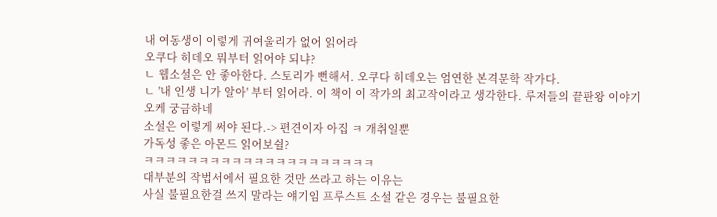내 여동생이 이렇게 귀여울리가 없어 읽어라
오쿠다 히데오 뭐부터 읽어야 되냐?
ㄴ 웹소설은 안 좋아한다. 스토리가 뻔해서. 오쿠다 히데오는 엄연한 본격문학 작가다.
ㄴ '내 인생 니가 알아' 부터 읽어라. 이 책이 이 작가의 최고작이라고 생각한다. 루저들의 끝판왕 이야기
오케 궁금하네
소설은 이렇게 써야 된다.-> 편견이자 아집 ㅋ 개취일뿐
가독성 좋은 아몬드 읽어보쉴?
ㅋㅋㅋㅋㅋㅋㅋㅋㅋㅋㅋㅋㅋㅋㅋㅋㅋㅋㅋㅋㅋ
대부분의 작법서에서 필요한 것만 쓰라고 하는 이유는
사실 불필요한걸 쓰지 말라는 얘기임 프루스트 소설 같은 경우는 불필요한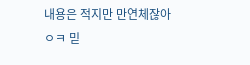내용은 적지만 만연체잖아
ㅇㅋ 믿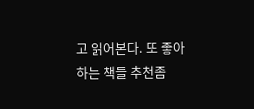고 읽어본다. 또 좋아하는 책들 추천좀